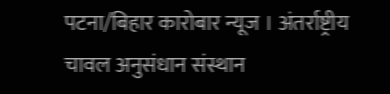पटना/बिहार कारोबार न्यूज । अंतर्राष्ट्रीय चावल अनुसंधान संस्थान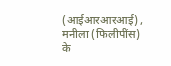(आईआरआरआई) , मनीला (फिलीपींस) के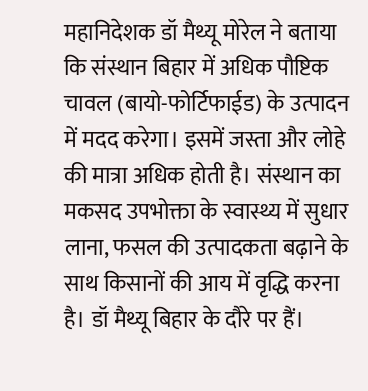महानिदेशक डॉ मैथ्यू मोरेल ने बताया कि संस्थान बिहार में अधिक पौष्टिक चावल (बायो-फोर्टिफाईड) के उत्पादन में मदद करेगा। इसमें जस्ता और लोहे की मात्रा अधिक होती है। संस्थान का मकसद उपभोक्ता के स्वास्थ्य में सुधार लाना, फसल की उत्पादकता बढ़ाने के साथ किसानों की आय में वृद्धि करना है। डॉ मैथ्यू बिहार के दौरे पर हैं।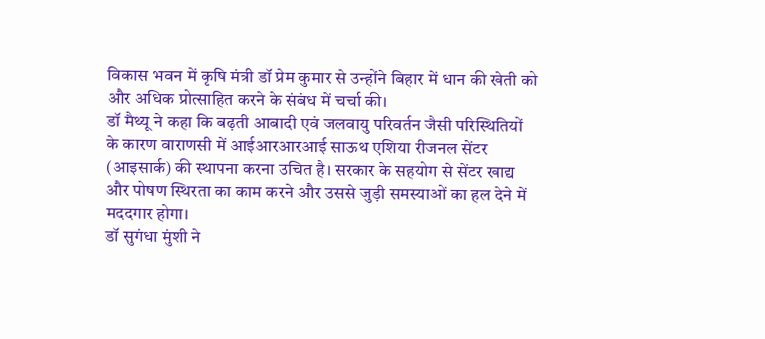विकास भवन में कृषि मंत्री डॉ प्रेम कुमार से उन्होंने बिहार में धान की खेती को और अधिक प्रोत्साहित करने के संबंध में चर्चा की।
डॉ मैथ्यू ने कहा कि बढ़ती आबादी एवं जलवायु परिवर्तन जैसी परिस्थितियों के कारण वाराणसी में आईआरआरआई साऊथ एशिया रीजनल सेंटर (आइसार्क) की स्थापना करना उचित है। सरकार के सहयोग से सेंटर खाद्य और पोषण स्थिरता का काम करने और उससे जुड़ी समस्याओं का हल देने में मददगार होगा।
डॉ सुगंधा मुंशी ने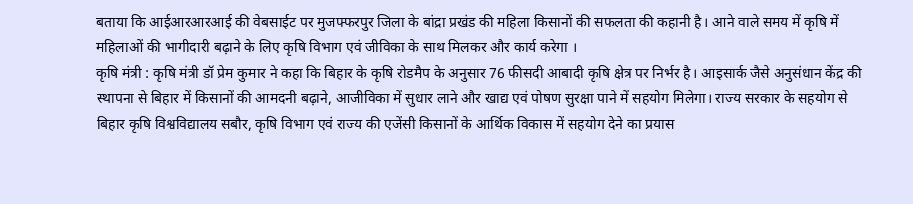बताया कि आईआरआरआई की वेबसाईट पर मुजफ्फरपुर जिला के बांद्रा प्रखंड की महिला किसानों की सफलता की कहानी है। आने वाले समय में कृषि में महिलाओं की भागीदारी बढ़ाने के लिए कृषि विभाग एवं जीविका के साथ मिलकर और कार्य करेगा ।
कृषि मंत्री : कृषि मंत्री डॉ प्रेम कुमार ने कहा कि बिहार के कृषि रोडमैप के अनुसार 76 फीसदी आबादी कृषि क्षेत्र पर निर्भर है। आइसार्क जैसे अनुसंधान केंद्र की स्थापना से बिहार में किसानों की आमदनी बढ़ाने, आजीविका में सुधार लाने और खाद्य एवं पोषण सुरक्षा पाने में सहयोग मिलेगा। राज्य सरकार के सहयोग से बिहार कृषि विश्वविद्यालय सबौर, कृषि विभाग एवं राज्य की एजेंसी किसानों के आर्थिक विकास में सहयोग देने का प्रयास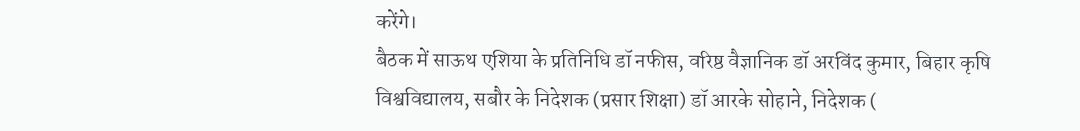करेंगे।
बैठक में साऊथ एशिया के प्रतिनिधि डॉ नफीस, वरिष्ठ वैज्ञानिक डॉ अरविंद कुमार, बिहार कृषि विश्वविद्यालय, सबौर के निदेशक (प्रसार शिक्षा) डॉ आरके सोहाने, निदेशक (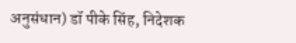अनुसंधान) डॉ पीके सिंह, निदेशक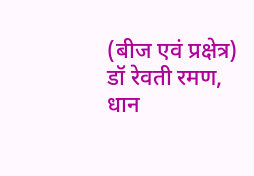(बीज एवं प्रक्षेत्र) डॉ रेवती रमण, धान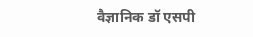वैज्ञानिक डॉ एसपी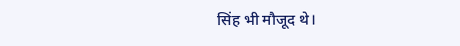सिंह भी मौजूद थे।